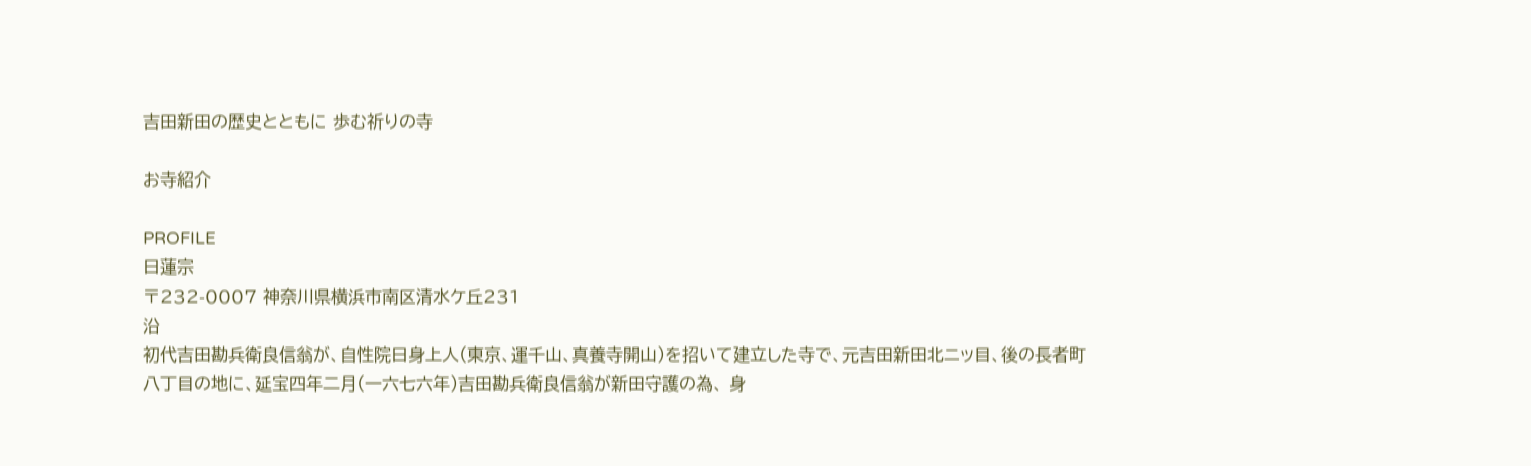吉田新田の歴史とともに 歩む祈りの寺

お寺紹介

PROFILE
日蓮宗
〒232-0007 神奈川県横浜市南区清水ケ丘231
沿
初代吉田勘兵衛良信翁が、自性院日身上人(東京、運千山、真養寺開山)を招いて建立した寺で、元吉田新田北ニッ目、後の長者町八丁目の地に、延宝四年二月(一六七六年)吉田勘兵衛良信翁が新田守護の為、 身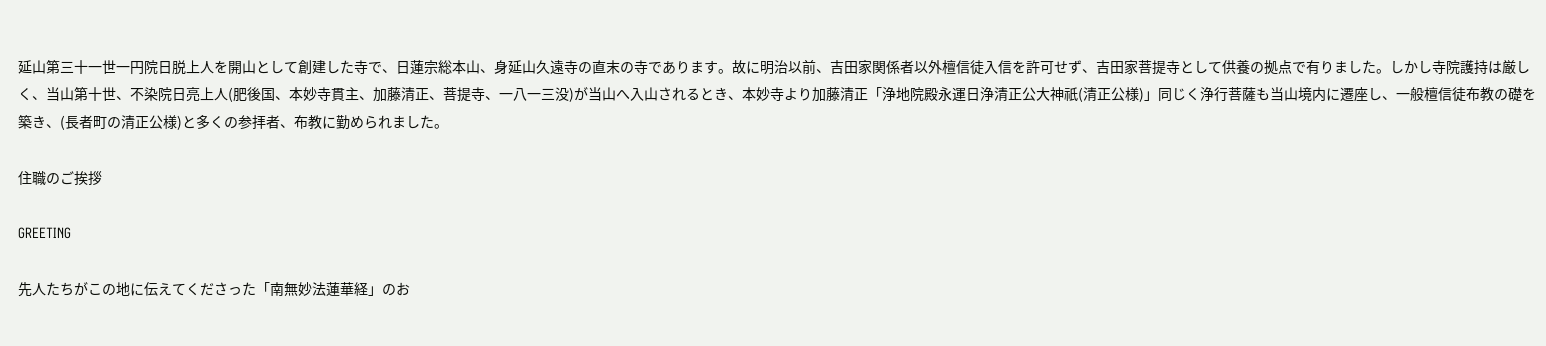延山第三十一世一円院日脱上人を開山として創建した寺で、日蓮宗総本山、身延山久遠寺の直末の寺であります。故に明治以前、吉田家関係者以外檀信徒入信を許可せず、吉田家菩提寺として供養の拠点で有りました。しかし寺院護持は厳しく、当山第十世、不染院日亮上人(肥後国、本妙寺貫主、加藤清正、菩提寺、一八一三没)が当山へ入山されるとき、本妙寺より加藤清正「浄地院殿永運日浄清正公大神祇(清正公様)」同じく浄行菩薩も当山境内に遷座し、一般檀信徒布教の礎を築き、(長者町の清正公様)と多くの参拝者、布教に勤められました。

住職のご挨拶

GREETING

先人たちがこの地に伝えてくださった「南無妙法蓮華経」のお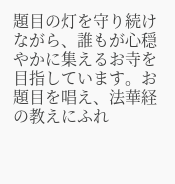題目の灯を守り続けながら、誰もが心穏やかに集えるお寺を目指しています。お題目を唱え、法華経の教えにふれ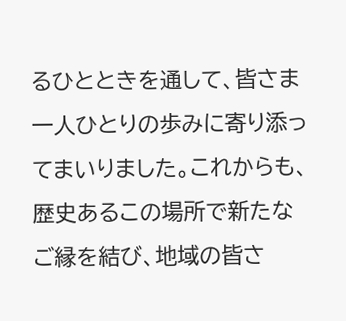るひとときを通して、皆さま一人ひとりの歩みに寄り添ってまいりました。これからも、歴史あるこの場所で新たなご縁を結び、地域の皆さ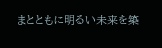まとともに明るい未来を築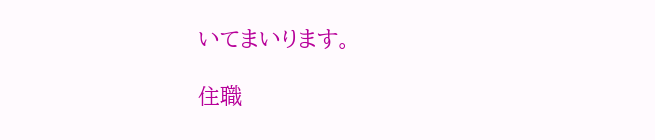いてまいります。

住職